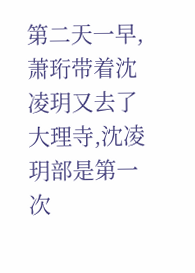第二天一早,萧珩带着沈凌玥又去了大理寺,沈凌玥部是第一次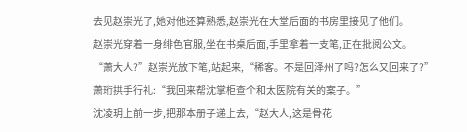去见赵崇光了,她对他还算熟悉,赵崇光在大堂后面的书房里接见了他们。
赵崇光穿着一身绯色官服,坐在书桌后面,手里拿着一支笔,正在批阅公文。
“萧大人?”赵崇光放下笔,站起来,“稀客。不是回泽州了吗?怎么又回来了?”
萧珩拱手行礼:“我回来帮沈掌柜查个和太医院有关的案子。”
沈凌玥上前一步,把那本册子递上去,“赵大人,这是骨花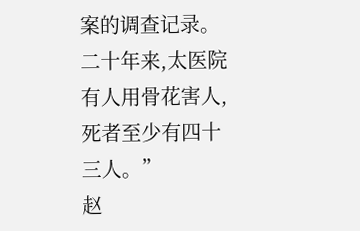案的调查记录。二十年来,太医院有人用骨花害人,死者至少有四十三人。”
赵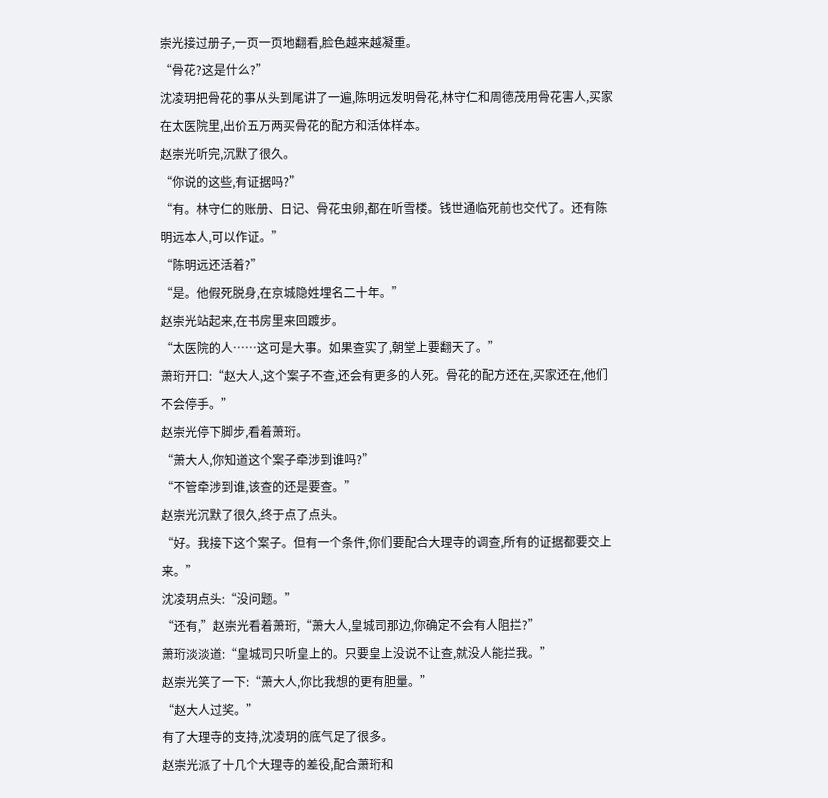崇光接过册子,一页一页地翻看,脸色越来越凝重。
“骨花?这是什么?”
沈凌玥把骨花的事从头到尾讲了一遍,陈明远发明骨花,林守仁和周德茂用骨花害人,买家在太医院里,出价五万两买骨花的配方和活体样本。
赵崇光听完,沉默了很久。
“你说的这些,有证据吗?”
“有。林守仁的账册、日记、骨花虫卵,都在听雪楼。钱世通临死前也交代了。还有陈明远本人,可以作证。”
“陈明远还活着?”
“是。他假死脱身,在京城隐姓埋名二十年。”
赵崇光站起来,在书房里来回踱步。
“太医院的人……这可是大事。如果查实了,朝堂上要翻天了。”
萧珩开口:“赵大人,这个案子不查,还会有更多的人死。骨花的配方还在,买家还在,他们不会停手。”
赵崇光停下脚步,看着萧珩。
“萧大人,你知道这个案子牵涉到谁吗?”
“不管牵涉到谁,该查的还是要查。”
赵崇光沉默了很久,终于点了点头。
“好。我接下这个案子。但有一个条件,你们要配合大理寺的调查,所有的证据都要交上来。”
沈凌玥点头:“没问题。”
“还有,”赵崇光看着萧珩,“萧大人,皇城司那边,你确定不会有人阻拦?”
萧珩淡淡道:“皇城司只听皇上的。只要皇上没说不让查,就没人能拦我。”
赵崇光笑了一下:“萧大人,你比我想的更有胆量。”
“赵大人过奖。”
有了大理寺的支持,沈凌玥的底气足了很多。
赵崇光派了十几个大理寺的差役,配合萧珩和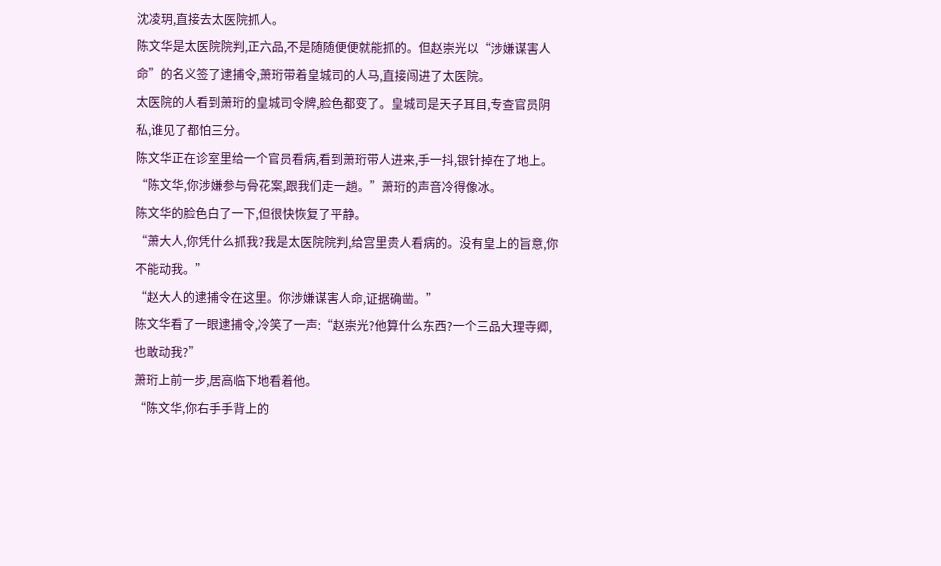沈凌玥,直接去太医院抓人。
陈文华是太医院院判,正六品,不是随随便便就能抓的。但赵崇光以“涉嫌谋害人命”的名义签了逮捕令,萧珩带着皇城司的人马,直接闯进了太医院。
太医院的人看到萧珩的皇城司令牌,脸色都变了。皇城司是天子耳目,专查官员阴私,谁见了都怕三分。
陈文华正在诊室里给一个官员看病,看到萧珩带人进来,手一抖,银针掉在了地上。
“陈文华,你涉嫌参与骨花案,跟我们走一趟。”萧珩的声音冷得像冰。
陈文华的脸色白了一下,但很快恢复了平静。
“萧大人,你凭什么抓我?我是太医院院判,给宫里贵人看病的。没有皇上的旨意,你不能动我。”
“赵大人的逮捕令在这里。你涉嫌谋害人命,证据确凿。”
陈文华看了一眼逮捕令,冷笑了一声:“赵崇光?他算什么东西?一个三品大理寺卿,也敢动我?”
萧珩上前一步,居高临下地看着他。
“陈文华,你右手手背上的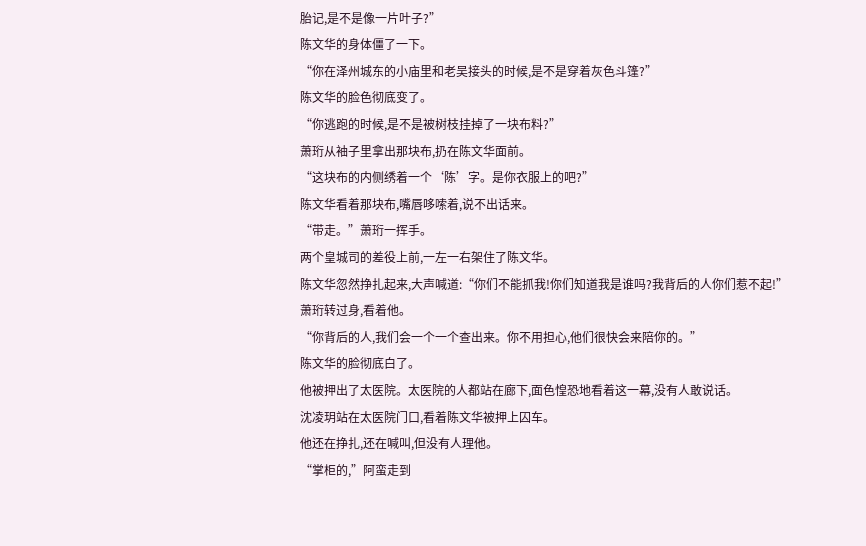胎记,是不是像一片叶子?”
陈文华的身体僵了一下。
“你在泽州城东的小庙里和老吴接头的时候,是不是穿着灰色斗篷?”
陈文华的脸色彻底变了。
“你逃跑的时候,是不是被树枝挂掉了一块布料?”
萧珩从袖子里拿出那块布,扔在陈文华面前。
“这块布的内侧绣着一个‘陈’字。是你衣服上的吧?”
陈文华看着那块布,嘴唇哆嗦着,说不出话来。
“带走。”萧珩一挥手。
两个皇城司的差役上前,一左一右架住了陈文华。
陈文华忽然挣扎起来,大声喊道:“你们不能抓我!你们知道我是谁吗?我背后的人你们惹不起!”
萧珩转过身,看着他。
“你背后的人,我们会一个一个查出来。你不用担心,他们很快会来陪你的。”
陈文华的脸彻底白了。
他被押出了太医院。太医院的人都站在廊下,面色惶恐地看着这一幕,没有人敢说话。
沈凌玥站在太医院门口,看着陈文华被押上囚车。
他还在挣扎,还在喊叫,但没有人理他。
“掌柜的,”阿蛮走到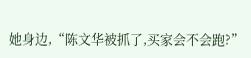她身边,“陈文华被抓了,买家会不会跑?”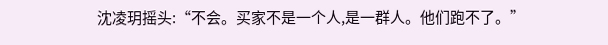沈凌玥摇头:“不会。买家不是一个人,是一群人。他们跑不了。”